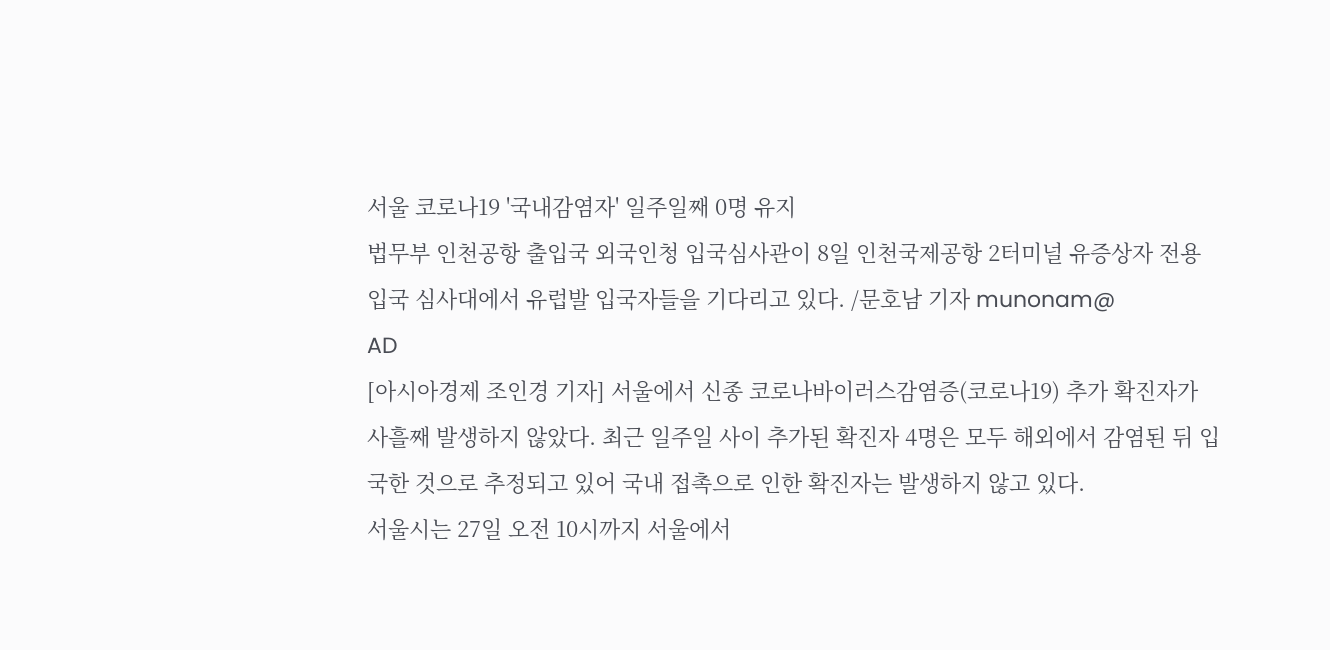서울 코로나19 '국내감염자' 일주일째 0명 유지
법무부 인천공항 출입국 외국인청 입국심사관이 8일 인천국제공항 2터미널 유증상자 전용 입국 심사대에서 유럽발 입국자들을 기다리고 있다. /문호남 기자 munonam@
AD
[아시아경제 조인경 기자] 서울에서 신종 코로나바이러스감염증(코로나19) 추가 확진자가 사흘째 발생하지 않았다. 최근 일주일 사이 추가된 확진자 4명은 모두 해외에서 감염된 뒤 입국한 것으로 추정되고 있어 국내 접촉으로 인한 확진자는 발생하지 않고 있다.
서울시는 27일 오전 10시까지 서울에서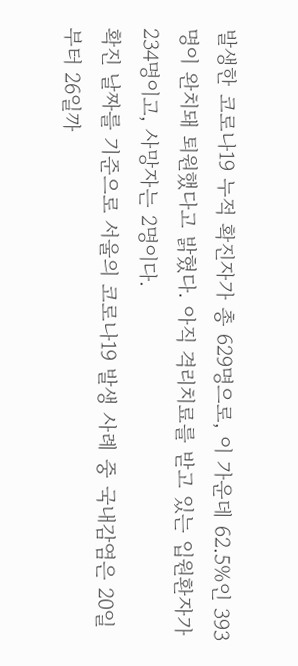발생한 코로나19 누적 확진자가 총 629명으로, 이 가운데 62.5%인 393명이 완치돼 퇴원했다고 밝혔다. 아직 격리치료를 받고 있는 입원환자가 234명이고, 사망자는 2명이다.
확진 날짜를 기준으로 서울의 코로나19 발생 사례 중 국내감염은 20일부터 26일까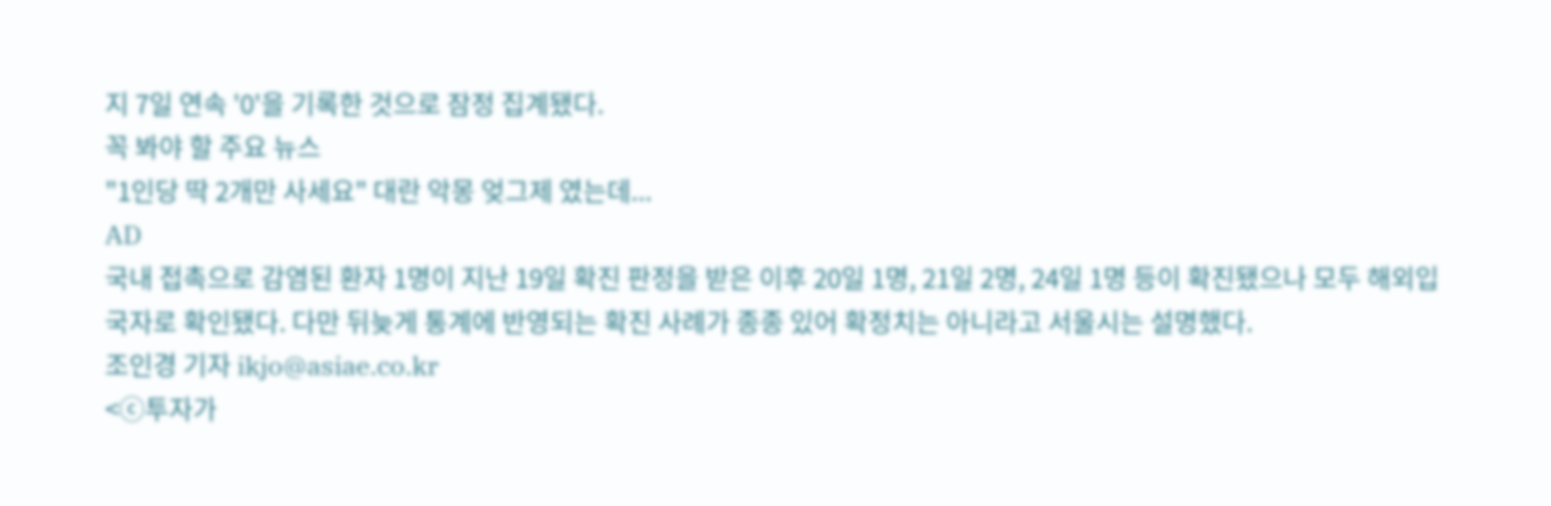지 7일 연속 '0'을 기록한 것으로 잠정 집계됐다.
꼭 봐야 할 주요 뉴스
"1인당 딱 2개만 사세요" 대란 악몽 엊그제 였는데...
AD
국내 접촉으로 감염된 환자 1명이 지난 19일 확진 판정을 받은 이후 20일 1명, 21일 2명, 24일 1명 등이 확진됐으나 모두 해외입국자로 확인됐다. 다만 뒤늦게 통계에 반영되는 확진 사례가 종종 있어 확정치는 아니라고 서울시는 설명했다.
조인경 기자 ikjo@asiae.co.kr
<ⓒ투자가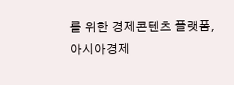를 위한 경제콘텐츠 플랫폼, 아시아경제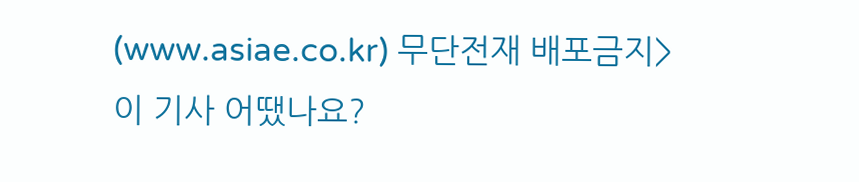(www.asiae.co.kr) 무단전재 배포금지>
이 기사 어땠나요?